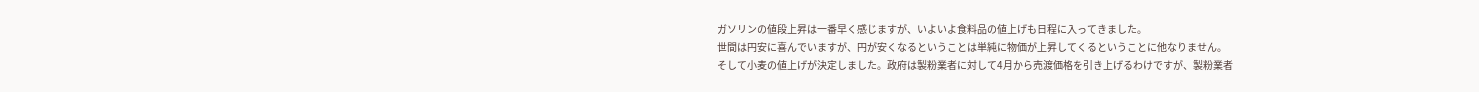ガソリンの値段上昇は一番早く感じますが、いよいよ食料品の値上げも日程に入ってきました。
世間は円安に喜んでいますが、円が安くなるということは単純に物価が上昇してくるということに他なりません。
そして小麦の値上げが決定しました。政府は製粉業者に対して4月から売渡価格を引き上げるわけですが、製粉業者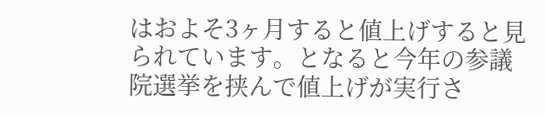はおよそ3ヶ月すると値上げすると見られています。となると今年の参議院選挙を挟んで値上げが実行さ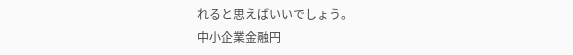れると思えばいいでしょう。
中小企業金融円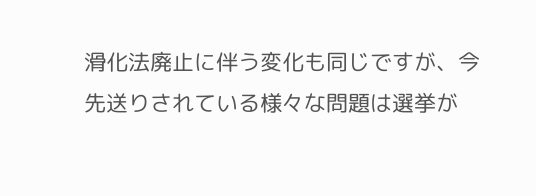滑化法廃止に伴う変化も同じですが、今先送りされている様々な問題は選挙が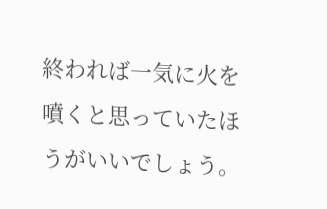終われば一気に火を噴くと思っていたほうがいいでしょう。